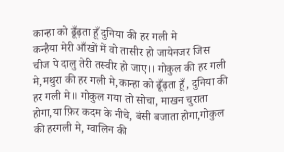कान्हा को ढूँढ़ता हूँ दुनिया की हर गली मे
कन्हैया मेरी आँखों में वो तासीर हो जायेनजर जिस चीज पे दालु तेरी तस्वीर हो जाए।। गोकुल की हर गली मे,मथुरा की हर गली मे,कान्हा को ढूँढ़ता हूँ, दुनिया की हर गली मे॥ गोकुल गया तो सोचा, माखन चुराता होगा,या फ़िर कदम के नीचे, बंसी बजाता होगा,गोकुल की हरगली मे, ग्वालिन की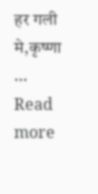हर गली मे,कृष्णा … Read more